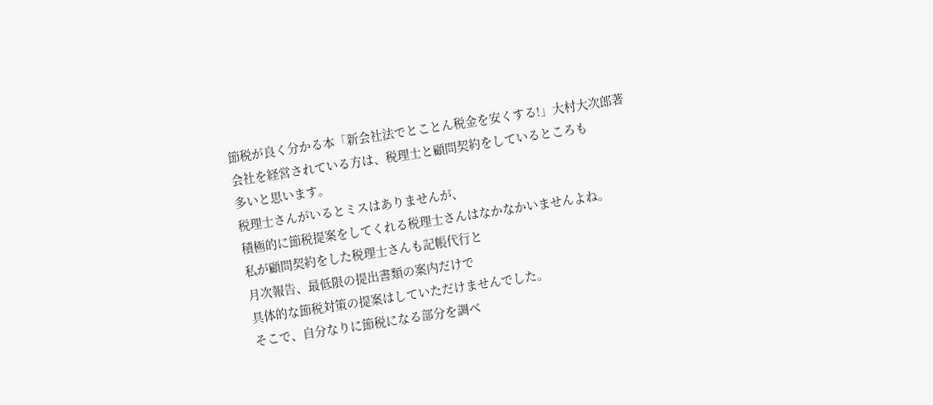節税が良く分かる本「新会社法でとことん税金を安くする!」大村大次郎著
会社を経営されている方は、税理士と顧問契約をしているところも
多いと思います。
税理士さんがいるとミスはありませんが、
積極的に節税提案をしてくれる税理士さんはなかなかいませんよね。
私が顧問契約をした税理士さんも記帳代行と
月次報告、最低限の提出書類の案内だけで
具体的な節税対策の提案はしていただけませんでした。
そこで、自分なりに節税になる部分を調べ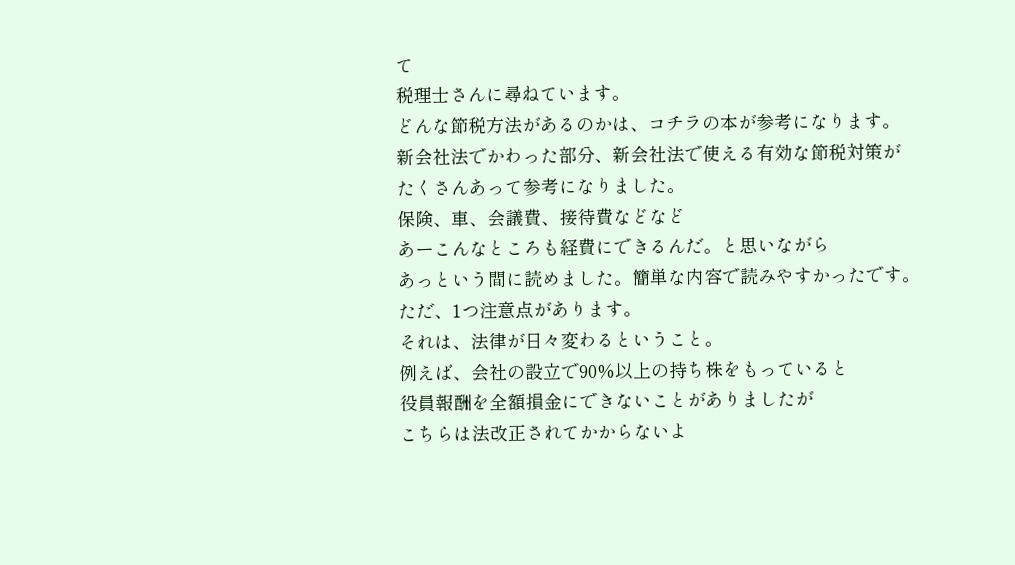て
税理士さんに尋ねています。
どんな節税方法があるのかは、コチラの本が参考になります。
新会社法でかわった部分、新会社法で使える有効な節税対策が
たくさんあって参考になりました。
保険、車、会議費、接待費などなど
あーこんなところも経費にできるんだ。と思いながら
あっという間に読めました。簡単な内容で読みやすかったです。
ただ、1つ注意点があります。
それは、法律が日々変わるということ。
例えば、会社の設立で90%以上の持ち株をもっていると
役員報酬を全額損金にできないことがありましたが
こちらは法改正されてかからないよ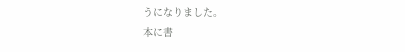うになりました。
本に書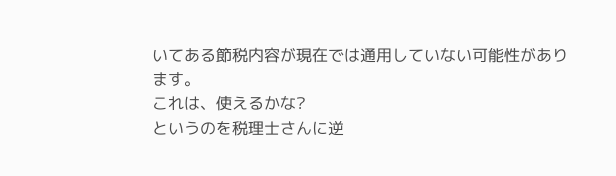いてある節税内容が現在では通用していない可能性があります。
これは、使えるかな?
というのを税理士さんに逆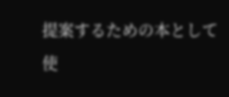提案するための本として
使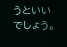うといいでしょう。